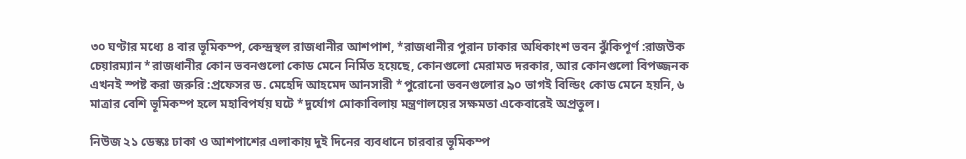৩০ ঘণ্টার মধ্যে ৪ বার ভূমিকম্প, কেন্দ্রস্থল রাজধানীর আশপাশ, *রাজধানীর পুরান ঢাকার অধিকাংশ ভবন ঝুঁকিপূর্ণ :রাজউক চেয়ারম্যান *রাজধানীর কোন ভবনগুলো কোড মেনে নির্মিত হয়েছে, কোনগুলো মেরামত দরকার, আর কোনগুলো বিপজ্জনক এখনই স্পষ্ট করা জরুরি :প্রফেসর ড. মেহেদি আহমেদ আনসারী *পুরোনো ভবনগুলোর ৯০ ভাগই বিল্ডিং কোড মেনে হয়নি, ৬ মাত্রার বেশি ভূমিকম্প হলে মহাবিপর্যয় ঘটে *দুর্যোগ মোকাবিলায় মন্ত্রণালয়ের সক্ষমতা একেবারেই অপ্রতুল।

নিউজ ২১ ডেস্কঃ ঢাকা ও আশপাশের এলাকায় দুই দিনের ব্যবধানে চারবার ভূমিকম্প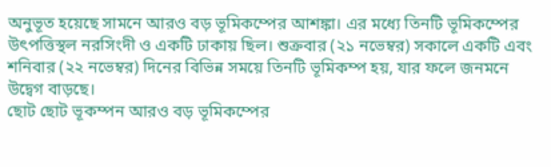অনুভূত হয়েছে সামনে আরও বড় ভূমিকম্পের আশঙ্কা। এর মধ্যে তিনটি ভূমিকম্পের উৎপত্তিস্থল নরসিংদী ও একটি ঢাকায় ছিল। শুক্রবার (২১ নভেম্বর) সকালে একটি এবং শনিবার (২২ নভেম্বর) দিনের বিভিন্ন সময়ে তিনটি ভূমিকম্প হয়, যার ফলে জনমনে উদ্বেগ বাড়ছে।
ছোট ছোট ভূকম্পন আরও বড় ভূমিকম্পের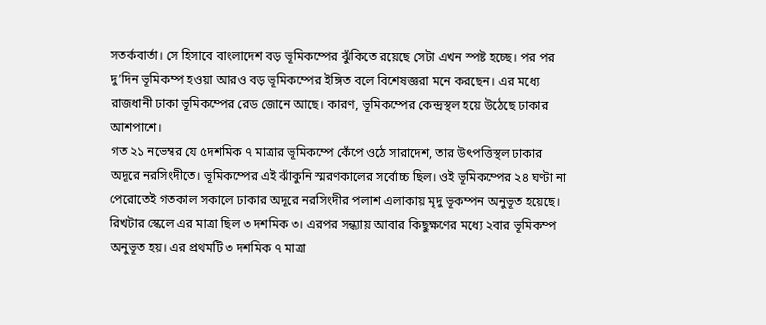সতর্কবার্তা। সে হিসাবে বাংলাদেশ বড় ভূমিকম্পের ঝুঁকিতে রয়েছে সেটা এখন স্পষ্ট হচ্ছে। পর পর দু’দিন ভূমিকম্প হওয়া আরও বড় ভূমিকম্পের ইঙ্গিত বলে বিশেষজ্ঞরা মনে করছেন। এর মধ্যে রাজধানী ঢাকা ভূমিকম্পের রেড জোনে আছে। কারণ, ভূমিকম্পের কেন্দ্রস্থল হয়ে উঠেছে ঢাকার আশপাশে।
গত ২১ নভেম্বর যে ৫দশমিক ৭ মাত্রার ভূমিকম্পে কেঁপে ওঠে সারাদেশ, তার উৎপত্তিস্থল ঢাকার অদূরে নরসিংদীতে। ভূমিকম্পের এই ঝাঁকুনি স্মরণকালের সর্বোচ্চ ছিল। ওই ভূমিকম্পের ২৪ ঘণ্টা না পেরোতেই গতকাল সকালে ঢাকার অদূরে নরসিংদীর পলাশ এলাকায় মৃদু ভূকম্পন অনুভূত হয়েছে। রিখটার স্কেলে এর মাত্রা ছিল ৩ দশমিক ৩। এরপর সন্ধ্যায় আবার কিছুক্ষণের মধ্যে ২বার ভূমিকম্প অনুভূত হয়। এর প্রথমটি ৩ দশমিক ৭ মাত্রা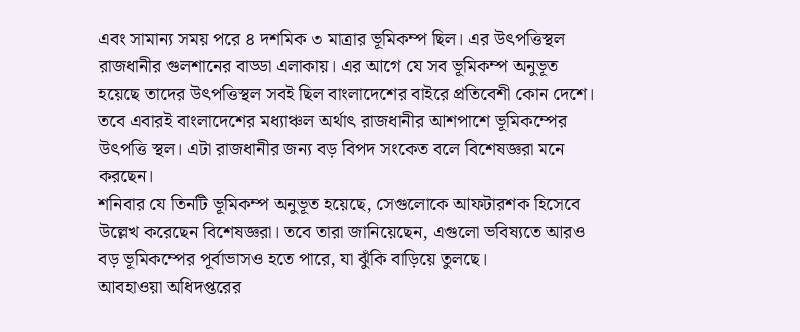এবং সামান্য সময় পরে ৪ দশমিক ৩ মাত্রার ভূমিকম্প ছিল। এর উৎপত্তিস্থল রাজধানীর গুলশানের বাড্ডা এলাকায়। এর আগে যে সব ভূমিকম্প অনুভূত হয়েছে তাদের উৎপত্তিস্থল সবই ছিল বাংলাদেশের বাইরে প্রতিবেশী কোন দেশে। তবে এবারই বাংলাদেশের মধ্যাঞ্চল অর্থাৎ রাজধানীর আশপাশে ভূমিকম্পের উৎপত্তি স্থল। এটা রাজধানীর জন্য বড় বিপদ সংকেত বলে বিশেষজ্ঞরা মনে করছেন।
শনিবার যে তিনটি ভূমিকম্প অনুভূত হয়েছে, সেগুলোকে আফটারশক হিসেবে উল্লেখ করেছেন বিশেষজ্ঞরা। তবে তারা জানিয়েছেন, এগুলো ভবিষ্যতে আরও বড় ভূমিকম্পের পূর্বাভাসও হতে পারে, যা ঝুঁকি বাড়িয়ে তুলছে।
আবহাওয়া অধিদপ্তরের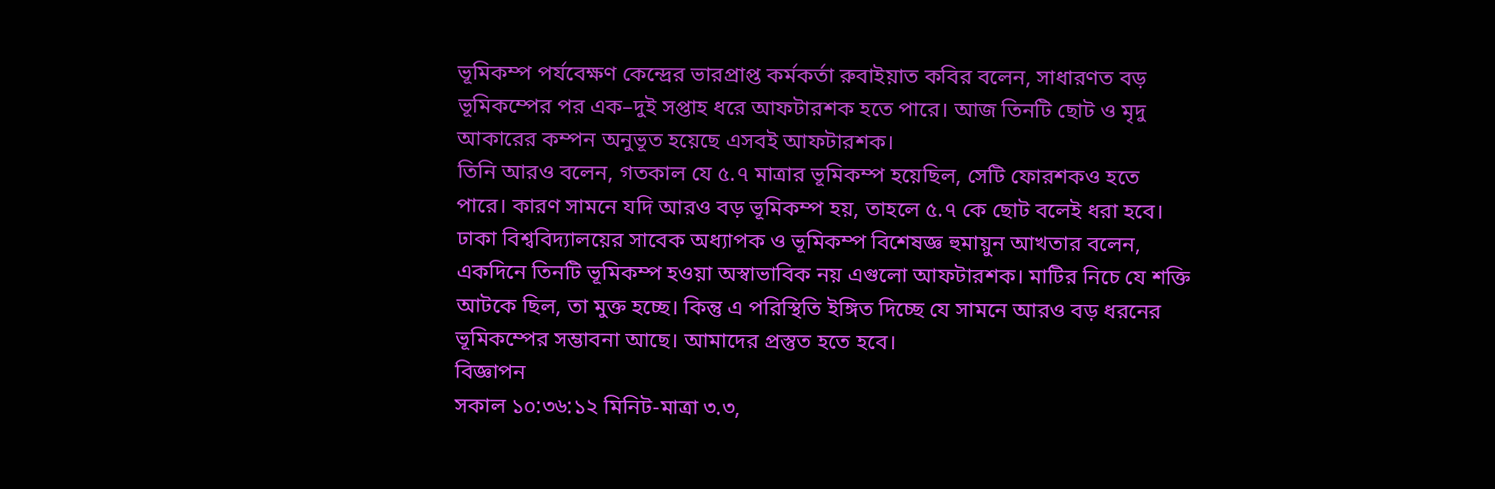ভূমিকম্প পর্যবেক্ষণ কেন্দ্রের ভারপ্রাপ্ত কর্মকর্তা রুবাইয়াত কবির বলেন, সাধারণত বড় ভূমিকম্পের পর এক–দুই সপ্তাহ ধরে আফটারশক হতে পারে। আজ তিনটি ছোট ও মৃদু আকারের কম্পন অনুভূত হয়েছে এসবই আফটারশক।
তিনি আরও বলেন, গতকাল যে ৫.৭ মাত্রার ভূমিকম্প হয়েছিল, সেটি ফোরশকও হতে পারে। কারণ সামনে যদি আরও বড় ভূমিকম্প হয়, তাহলে ৫.৭ কে ছোট বলেই ধরা হবে।
ঢাকা বিশ্ববিদ্যালয়ের সাবেক অধ্যাপক ও ভূমিকম্প বিশেষজ্ঞ হুমায়ুন আখতার বলেন, একদিনে তিনটি ভূমিকম্প হওয়া অস্বাভাবিক নয় এগুলো আফটারশক। মাটির নিচে যে শক্তি আটকে ছিল, তা মুক্ত হচ্ছে। কিন্তু এ পরিস্থিতি ইঙ্গিত দিচ্ছে যে সামনে আরও বড় ধরনের ভূমিকম্পের সম্ভাবনা আছে। আমাদের প্রস্তুত হতে হবে।
বিজ্ঞাপন
সকাল ১০:৩৬:১২ মিনিট-মাত্রা ৩.৩,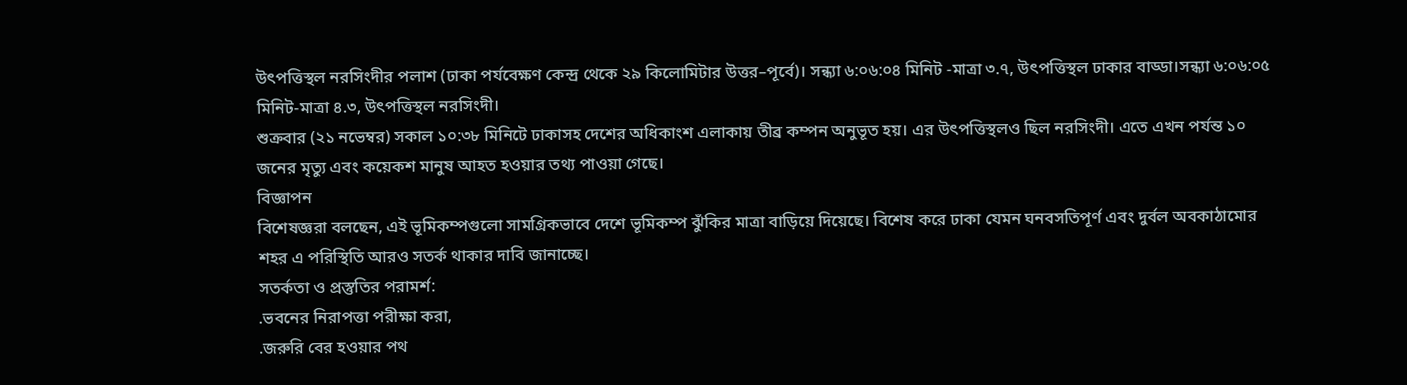উৎপত্তিস্থল নরসিংদীর পলাশ (ঢাকা পর্যবেক্ষণ কেন্দ্র থেকে ২৯ কিলোমিটার উত্তর–পূর্বে)। সন্ধ্যা ৬:০৬:০৪ মিনিট -মাত্রা ৩.৭, উৎপত্তিস্থল ঢাকার বাড্ডা।সন্ধ্যা ৬:০৬:০৫ মিনিট-মাত্রা ৪.৩, উৎপত্তিস্থল নরসিংদী।
শুক্রবার (২১ নভেম্বর) সকাল ১০:৩৮ মিনিটে ঢাকাসহ দেশের অধিকাংশ এলাকায় তীব্র কম্পন অনুভূত হয়। এর উৎপত্তিস্থলও ছিল নরসিংদী। এতে এখন পর্যন্ত ১০ জনের মৃত্যু এবং কয়েকশ মানুষ আহত হওয়ার তথ্য পাওয়া গেছে।
বিজ্ঞাপন
বিশেষজ্ঞরা বলছেন, এই ভূমিকম্পগুলো সামগ্রিকভাবে দেশে ভূমিকম্প ঝুঁকির মাত্রা বাড়িয়ে দিয়েছে। বিশেষ করে ঢাকা যেমন ঘনবসতিপূর্ণ এবং দুর্বল অবকাঠামোর শহর এ পরিস্থিতি আরও সতর্ক থাকার দাবি জানাচ্ছে।
সতর্কতা ও প্রস্তুতির পরামর্শ:
.ভবনের নিরাপত্তা পরীক্ষা করা,
.জরুরি বের হওয়ার পথ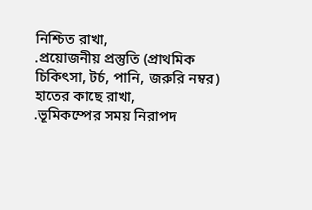নিশ্চিত রাখা,
.প্রয়োজনীয় প্রস্তুতি (প্রাথমিক চিকিৎসা, টর্চ, পানি, জরুরি নম্বর) হাতের কাছে রাখা,
.ভূমিকম্পের সময় নিরাপদ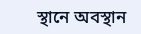স্থানে অবস্থান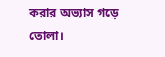করার অভ্যাস গড়ে তোলা।